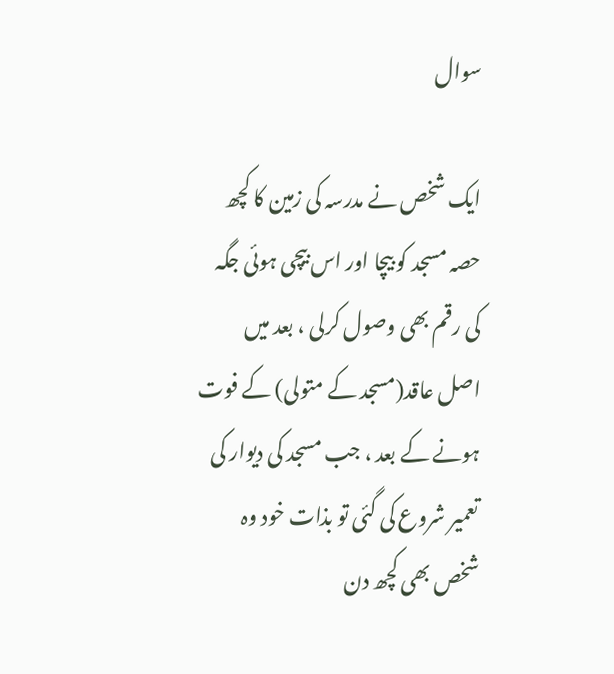سوال

ایک شخص نے مدرسہ کی زمین کا کچھ حصہ مسجد کو بیچا اور اس بیچی ہوئی جگہ کی رقم بھی وصول کرلی ، بعد میں اصل عاقد(مسجد کے متولی) کے فوت ہونے کے بعد ، جب مسجد کی دیوار کی تعمیر شروع کی گئی تو بذات خود وہ شخص بھی کچھ دن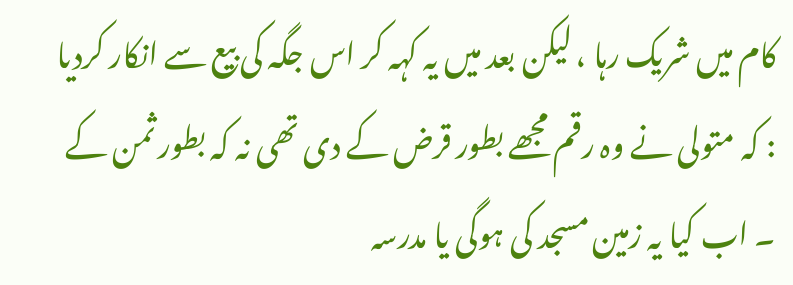کام میں شریک رہا ، لیکن بعد میں یہ کہہ کر اس جگہ کی بیع سے انکار کردیا : کہ متولی نے وہ رقم مجھے بطور قرض کے دی تھی نہ کہ بطور ثمن کے ۔ اب کیا یہ زمین مسجد کی ہوگی یا مدرسہ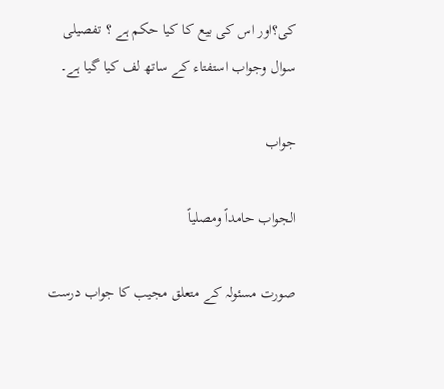کی؟اور اس کی بیع کا کیا حکم ہے ؟ تفصیلی سوال وجواب استفتاء کے ساتھ لف کیا گیا ہے۔

جواب

الجواب حامداً ومصلیاً

صورت مسئولہ کے متعلق مجیب کا جواب درست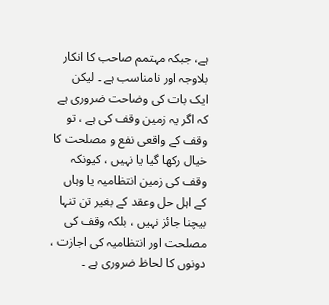ہے، جبکہ مہتمم صاحب کا انکار بلاوجہ اور نامناسب ہے ۔ لیکن ایک بات کی وضاحت ضروری ہے  کہ اگر یہ زمین وقف کی ہے ، تو وقف کے واقعی نفع و مصلحت کا خیال رکھا گیا یا نہیں ، کیونکہ وقف کی زمین انتظامیہ یا وہاں کے اہل حل وعقد کے بغیر تن تنہا بیچنا جائز نہیں ، بلکہ وقف کی مصلحت اور انتظامیہ کی اجازت ، دونوں کا لحاظ ضروری ہے ۔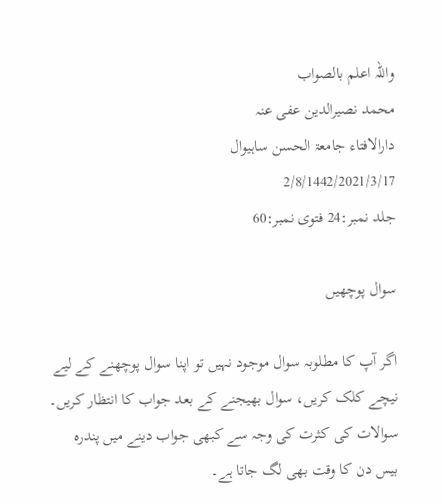واللہ اعلم بالصواب
محمد نصیرالدین عفی عنہ
دارالافتاء جامعۃ الحسن ساہیوال
2/8/1442/2021/3/17
جلد نمبر:24 فتوی نمبر:60

سوال پوچھیں

اگر آپ کا مطلوبہ سوال موجود نہیں تو اپنا سوال پوچھنے کے لیے نیچے کلک کریں، سوال بھیجنے کے بعد جواب کا انتظار کریں۔ سوالات کی کثرت کی وجہ سے کبھی جواب دینے میں پندرہ بیس دن کا وقت بھی لگ جاتا ہے۔